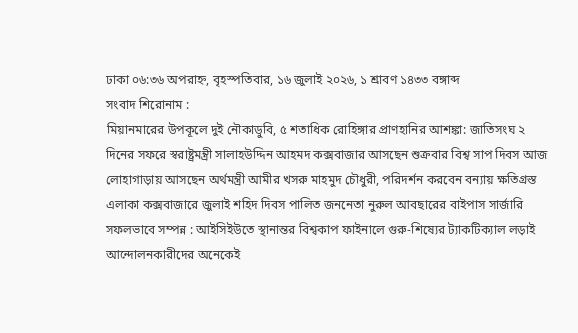ঢাকা ০৬:৩৬ অপরাহ্ন, বৃহস্পতিবার, ১৬ জুলাই ২০২৬, ১ শ্রাবণ ১৪৩৩ বঙ্গাব্দ
সংবাদ শিরোনাম :
মিয়ানমারের উপকূলে দুই নৌকাডুবি, ৫ শতাধিক রোহিঙ্গার প্রাণহানির আশঙ্কা: জাতিসংঘ ২ দিনের সফরে স্বরাষ্ট্রমন্ত্রী সালাহউদ্দিন আহমদ কক্সবাজার আসছেন শুক্রবার বিশ্ব সাপ দিবস আজ লোহাগাড়ায় আসছেন অর্থমন্ত্রী আমীর খসরু মাহমুদ চৌধুরী, পরিদর্শন করবেন বন্যায় ক্ষতিগ্রস্ত এলাকা কক্সবাজারে জুলাই শহিদ দিবস পালিত জননেতা নুরুল আবছারের বাইপাস সার্জারি সফলভাবে সম্পন্ন : আইসিইউতে স্থানান্তর বিশ্বকাপ ফাইনালে গুরু-শিষ্যের ট্যাকটিক্যাল লড়াই আন্দোলনকারীদের অনেকেই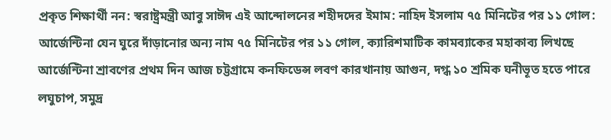প্রকৃত শিক্ষার্থী নন: স্বরাষ্ট্রমন্ত্রী আবু সাঈদ এই আন্দোলনের শহীদদের ইমাম: নাহিদ ইসলাম ৭৫ মিনিটের পর ১১ গোল: আর্জেন্টিনা যেন ঘুরে দাঁড়ানোর অন্য নাম ৭৫ মিনিটের পর ১১ গোল, ক্যারিশমাটিক কামব্যাকের মহাকাব্য লিখছে আর্জেন্টিনা শ্রাবণের প্রথম দিন আজ চট্টগ্রামে কনফিডেন্স লবণ কারখানায় আগুন, দগ্ধ ১০ শ্রমিক ঘনীভূত হতে পারে লঘুচাপ, সমুদ্র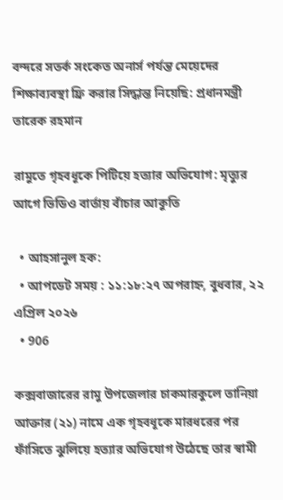বন্দরে সতর্ক সংকেত অনার্স পর্যন্ত মেয়েদের শিক্ষাব্যবস্থা ফ্রি করার সিদ্ধান্ত নিয়েছি: প্রধানমন্ত্রী তারেক রহমান

রামুতে গৃহবধূকে পিটিয়ে হত্যার অভিযোগ: মৃত্যুর আগে ভিডিও বার্তায় বাঁচার আকুতি

  • আহসানুল হক:
  • আপডেট সময় : ১১:১৮:২৭ অপরাহ্ন, বুধবার, ২২ এপ্রিল ২০২৬
  • 906

কক্সবাজারের রামু উপজেলার চাকমারকুলে তানিয়া আক্তার (২১) নামে এক গৃহবধূকে মারধরের পর ফাঁসিতে ঝুলিয়ে হত্যার অভিযোগ উঠেছে তার স্বামী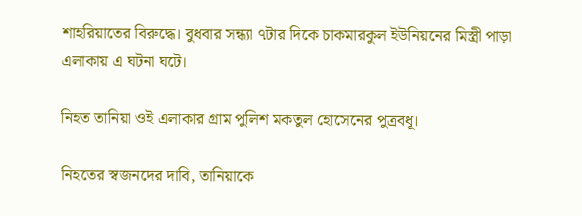শাহরিয়াতের বিরুদ্ধে। বুধবার সন্ধ্যা ৭টার দিকে চাকমারকুল ইউনিয়নের মিস্ত্রী পাড়া এলাকায় এ ঘটনা ঘটে।

নিহত তানিয়া ওই এলাকার গ্রাম পুলিশ মকতুল হোসেনের পুত্রবধূ।

নিহতের স্বজনদের দাবি, তানিয়াকে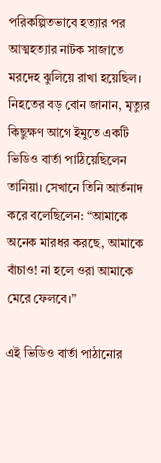পরিকল্পিতভাবে হত্যার পর আত্মহত্যার নাটক সাজাতে মরদেহ ঝুলিয়ে রাখা হয়েছিল। নিহতের বড় বোন জানান, মৃত্যুর কিছুক্ষণ আগে ইমুতে একটি ভিডিও বার্তা পাঠিয়েছিলেন তানিয়া। সেখানে তিনি আর্তনাদ করে বলেছিলেন: “আমাকে অনেক মারধর করছে, আমাকে বাঁচাও! না হলে ওরা আমাকে মেরে ফেলবে।”

এই ভিডিও বার্তা পাঠানোর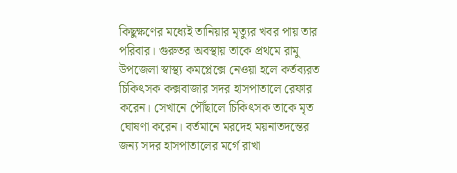কিছুক্ষণের মধ্যেই তানিয়ার মৃত্যুর খবর পায় তার পরিবার। গুরুতর অবস্থায় তাকে প্রথমে রামু উপজেলা স্বাস্থ্য কমপ্লেক্সে নেওয়া হলে কর্তব্যরত চিকিৎসক কক্সবাজার সদর হাসপাতালে রেফার করেন। সেখানে পৌঁছালে চিকিৎসক তাকে মৃত ঘোষণা করেন। বর্তমানে মরদেহ ময়নাতদন্তের জন্য সদর হাসপাতালের মর্গে রাখা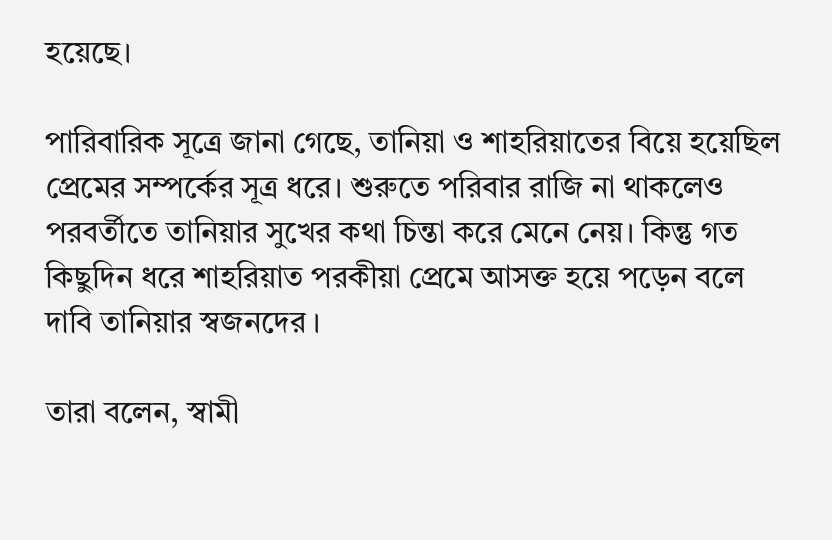হয়েছে।

পারিবারিক সূত্রে জানা গেছে, তানিয়া ও শাহরিয়াতের বিয়ে হয়েছিল প্রেমের সম্পর্কের সূত্র ধরে। শুরুতে পরিবার রাজি না থাকলেও পরবর্তীতে তানিয়ার সুখের কথা চিন্তা করে মেনে নেয়। কিন্তু গত কিছুদিন ধরে শাহরিয়াত পরকীয়া প্রেমে আসক্ত হয়ে পড়েন বলে দাবি তানিয়ার স্বজনদের ।

তারা বলেন, স্বামী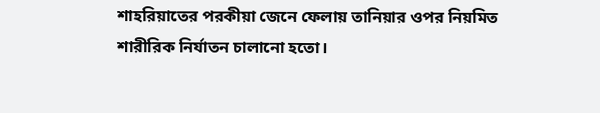শাহরিয়াতের পরকীয়া জেনে ফেলায় তানিয়ার ওপর নিয়মিত শারীরিক নির্যাতন চালানো হতো।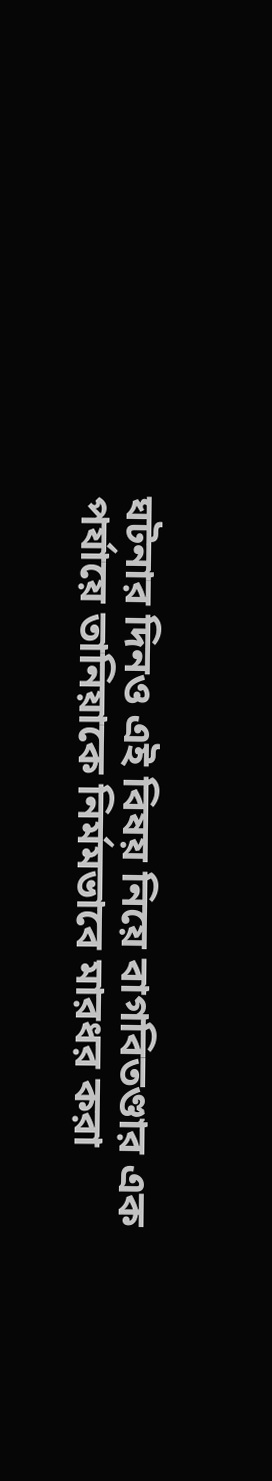ঘটনার দিনও এই বিষয় নিয়ে বাগবিতণ্ডার এক পর্যায়ে তানিয়াকে নির্মমভাবে মারধর করা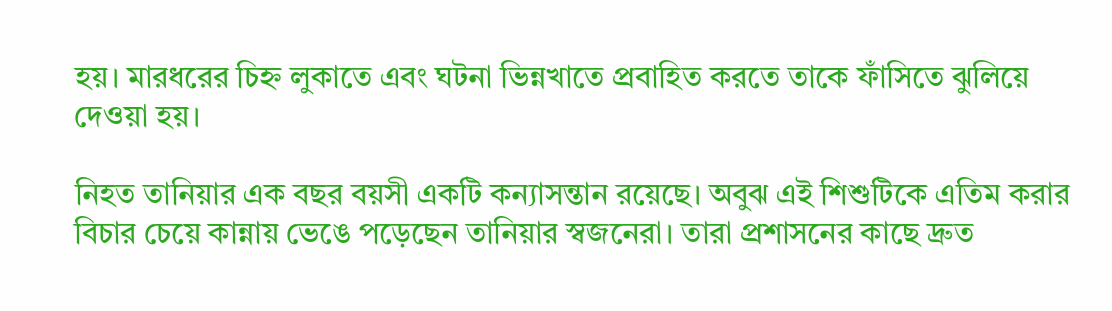হয়। মারধরের চিহ্ন লুকাতে এবং ঘটনা ভিন্নখাতে প্রবাহিত করতে তাকে ফাঁসিতে ঝুলিয়ে
দেওয়া হয়।

নিহত তানিয়ার এক বছর বয়সী একটি কন্যাসন্তান রয়েছে। অবুঝ এই শিশুটিকে এতিম করার বিচার চেয়ে কান্নায় ভেঙে পড়েছেন তানিয়ার স্বজনেরা। তারা প্রশাসনের কাছে দ্রুত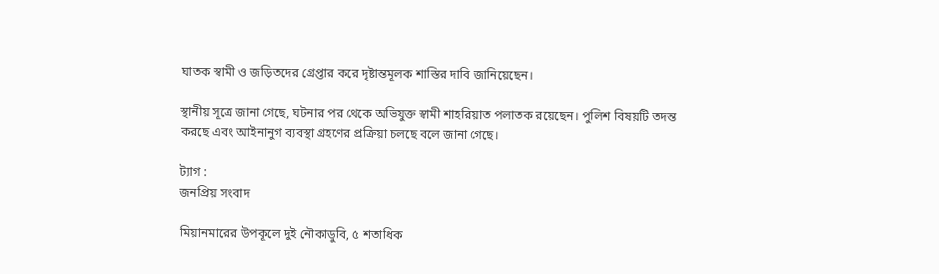ঘাতক স্বামী ও জড়িতদের গ্রেপ্তার করে দৃষ্টান্তমূলক শাস্তির দাবি জানিয়েছেন।

স্থানীয় সূত্রে জানা গেছে, ঘটনার পর থেকে অভিযুক্ত স্বামী শাহরিয়াত পলাতক রয়েছেন। পুলিশ বিষয়টি তদন্ত করছে এবং আইনানুগ ব্যবস্থা গ্রহণের প্রক্রিয়া চলছে বলে জানা গেছে।

ট্যাগ :
জনপ্রিয় সংবাদ

মিয়ানমারের উপকূলে দুই নৌকাডুবি, ৫ শতাধিক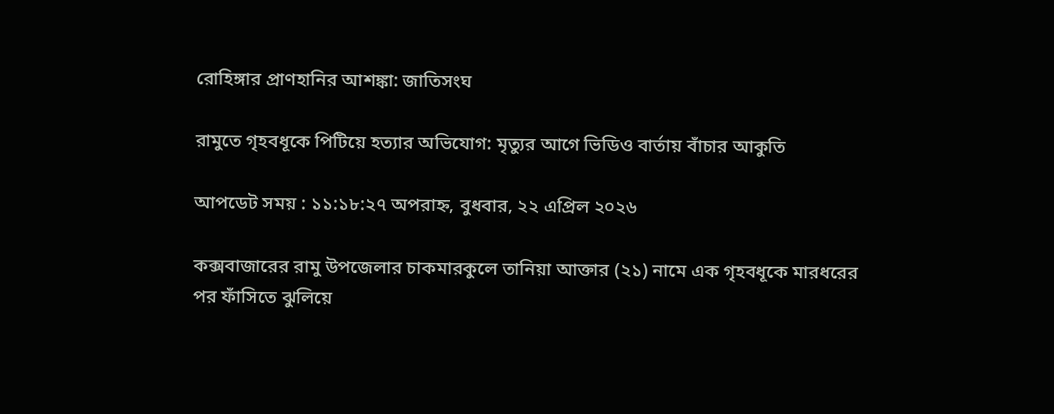রোহিঙ্গার প্রাণহানির আশঙ্কা: জাতিসংঘ

রামুতে গৃহবধূকে পিটিয়ে হত্যার অভিযোগ: মৃত্যুর আগে ভিডিও বার্তায় বাঁচার আকুতি

আপডেট সময় : ১১:১৮:২৭ অপরাহ্ন, বুধবার, ২২ এপ্রিল ২০২৬

কক্সবাজারের রামু উপজেলার চাকমারকুলে তানিয়া আক্তার (২১) নামে এক গৃহবধূকে মারধরের পর ফাঁসিতে ঝুলিয়ে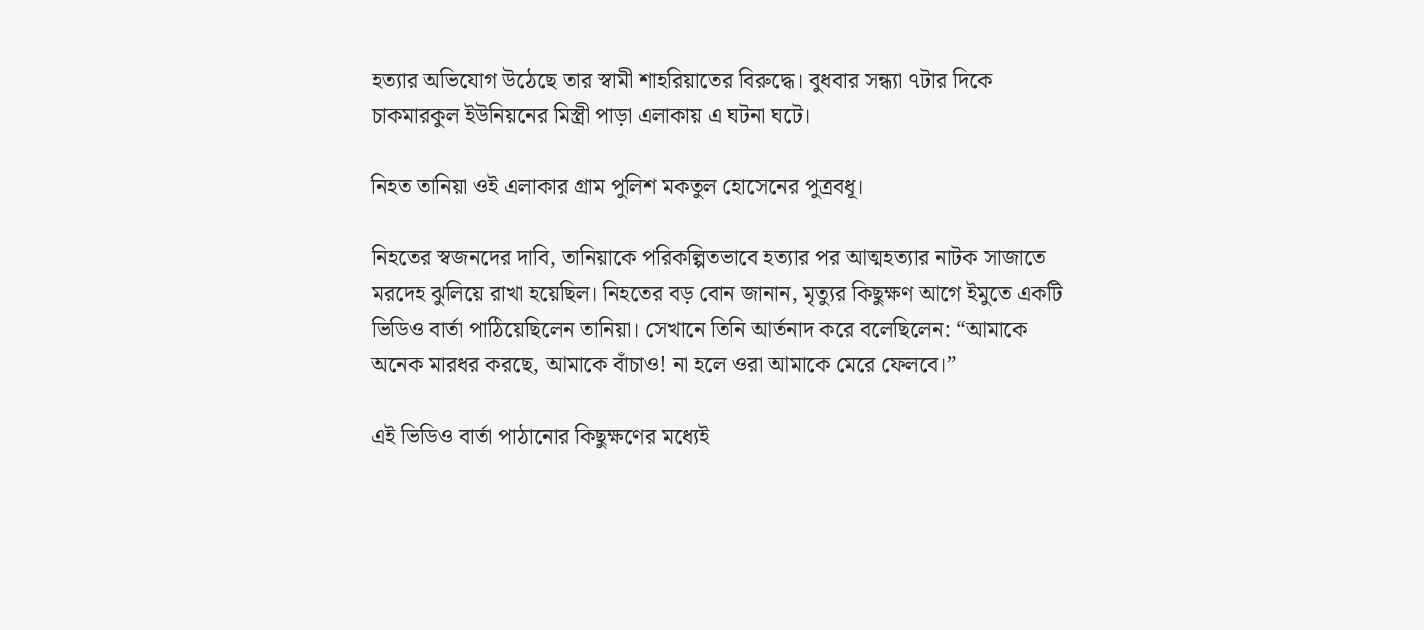হত্যার অভিযোগ উঠেছে তার স্বামী শাহরিয়াতের বিরুদ্ধে। বুধবার সন্ধ্যা ৭টার দিকে চাকমারকুল ইউনিয়নের মিস্ত্রী পাড়া এলাকায় এ ঘটনা ঘটে।

নিহত তানিয়া ওই এলাকার গ্রাম পুলিশ মকতুল হোসেনের পুত্রবধূ।

নিহতের স্বজনদের দাবি, তানিয়াকে পরিকল্পিতভাবে হত্যার পর আত্মহত্যার নাটক সাজাতে মরদেহ ঝুলিয়ে রাখা হয়েছিল। নিহতের বড় বোন জানান, মৃত্যুর কিছুক্ষণ আগে ইমুতে একটি ভিডিও বার্তা পাঠিয়েছিলেন তানিয়া। সেখানে তিনি আর্তনাদ করে বলেছিলেন: “আমাকে অনেক মারধর করছে, আমাকে বাঁচাও! না হলে ওরা আমাকে মেরে ফেলবে।”

এই ভিডিও বার্তা পাঠানোর কিছুক্ষণের মধ্যেই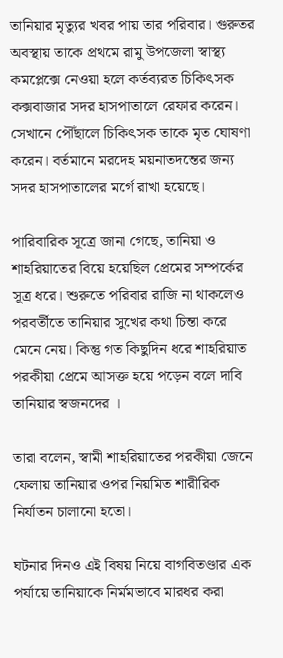তানিয়ার মৃত্যুর খবর পায় তার পরিবার। গুরুতর অবস্থায় তাকে প্রথমে রামু উপজেলা স্বাস্থ্য কমপ্লেক্সে নেওয়া হলে কর্তব্যরত চিকিৎসক কক্সবাজার সদর হাসপাতালে রেফার করেন। সেখানে পৌঁছালে চিকিৎসক তাকে মৃত ঘোষণা করেন। বর্তমানে মরদেহ ময়নাতদন্তের জন্য সদর হাসপাতালের মর্গে রাখা হয়েছে।

পারিবারিক সূত্রে জানা গেছে, তানিয়া ও শাহরিয়াতের বিয়ে হয়েছিল প্রেমের সম্পর্কের সূত্র ধরে। শুরুতে পরিবার রাজি না থাকলেও পরবর্তীতে তানিয়ার সুখের কথা চিন্তা করে মেনে নেয়। কিন্তু গত কিছুদিন ধরে শাহরিয়াত পরকীয়া প্রেমে আসক্ত হয়ে পড়েন বলে দাবি তানিয়ার স্বজনদের ।

তারা বলেন, স্বামী শাহরিয়াতের পরকীয়া জেনে ফেলায় তানিয়ার ওপর নিয়মিত শারীরিক নির্যাতন চালানো হতো।

ঘটনার দিনও এই বিষয় নিয়ে বাগবিতণ্ডার এক পর্যায়ে তানিয়াকে নির্মমভাবে মারধর করা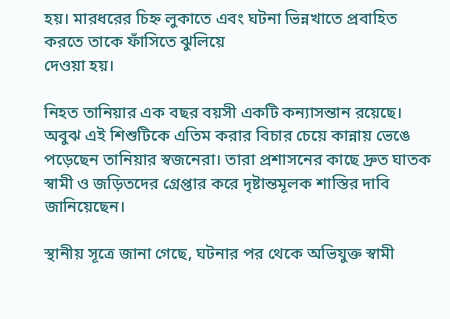হয়। মারধরের চিহ্ন লুকাতে এবং ঘটনা ভিন্নখাতে প্রবাহিত করতে তাকে ফাঁসিতে ঝুলিয়ে
দেওয়া হয়।

নিহত তানিয়ার এক বছর বয়সী একটি কন্যাসন্তান রয়েছে। অবুঝ এই শিশুটিকে এতিম করার বিচার চেয়ে কান্নায় ভেঙে পড়েছেন তানিয়ার স্বজনেরা। তারা প্রশাসনের কাছে দ্রুত ঘাতক স্বামী ও জড়িতদের গ্রেপ্তার করে দৃষ্টান্তমূলক শাস্তির দাবি জানিয়েছেন।

স্থানীয় সূত্রে জানা গেছে, ঘটনার পর থেকে অভিযুক্ত স্বামী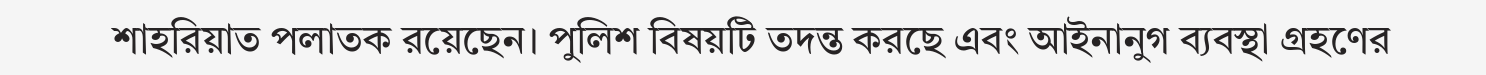শাহরিয়াত পলাতক রয়েছেন। পুলিশ বিষয়টি তদন্ত করছে এবং আইনানুগ ব্যবস্থা গ্রহণের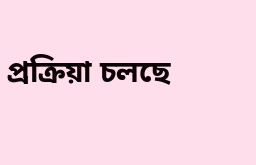প্রক্রিয়া চলছে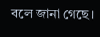বলে জানা গেছে।